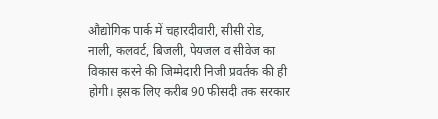औद्योगिक पार्क में चहारदीवारी, सीसी रोड, नाली, कलवर्ट, बिजली, पेयजल व सीवेज का विकास करने की जिम्मेदारी निजी प्रवर्तक की ही होगी। इसक लिए करीब 90 फीसदी तक सरकार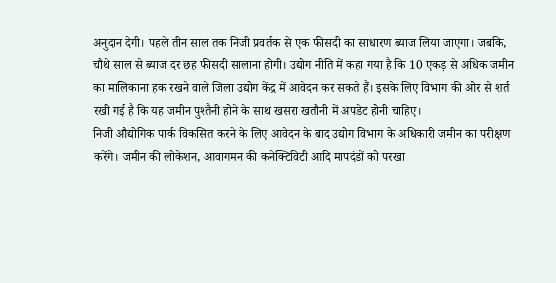अनुदान देगी। पहले तीन साल तक निजी प्रवर्तक से एक फीसदी का साधारण ब्याज लिया जाएगा। जबकि, चौथे साल से ब्याज दर छह फीसदी सालाना होगी। उद्योग नीति में कहा गया है कि 10 एकड़ से अधिक जमीन का मालिकाना हक रखने वाले जिला उद्योग केंद्र में आवेदन कर सकते हैं। इसके लिए विभाग की ओर से शर्त रखी गई है कि यह जमीन पुश्तैनी होने के साथ खसरा खतौनी में अपडेट होनी चाहिए।
निजी औद्योगिक पार्क विकसित करने के लिए आवेदन के बाद उद्योग विभाग के अधिकारी जमीन का परीक्षण करेंगे। जमीन की लोकेशन, आवागमन की कनेक्टिविटी आदि मापदंडों को परखा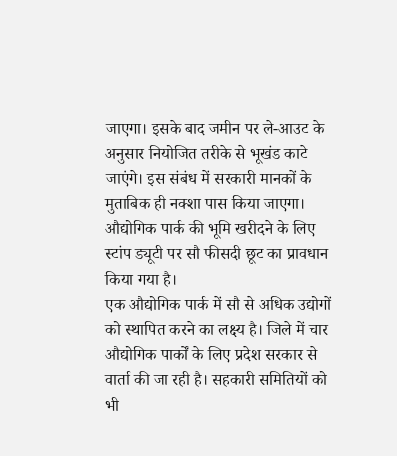जाएगा। इसके बाद जमीन पर ले-आउट के अनुसार नियोजित तरीके से भूखंड काटे जाएंगे। इस संबंध में सरकारी मानकों के मुताबिक ही नक्शा पास किया जाएगा। औद्योगिक पार्क की भूमि खरीदने के लिए स्टांप ड्यूटी पर सौ फीसदी छूट का प्रावधान किया गया है।
एक औद्योगिक पार्क में सौ से अधिक उद्योगों को स्थापित करने का लक्ष्य है। जिले में चार औद्योगिक पार्कों के लिए प्रदेश सरकार से वार्ता की जा रही है। सहकारी समितियों को भी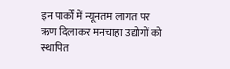इन पार्कों में न्यूनतम लागत पर ऋण दिलाकर मनचाहा उद्योगों को स्थापित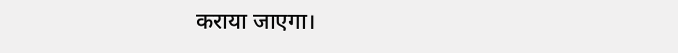कराया जाएगा।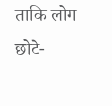ताकि लोग छोटे-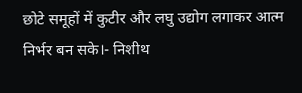छोटे समूहों में कुटीर और लघु उद्योग लगाकर आत्म निर्भर बन सके।- निशीथ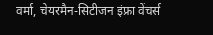वर्मा, चेयरमैन-सिटीजन इंफ्रा वेंचर्स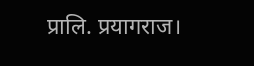प्रालि. प्रयागराज।